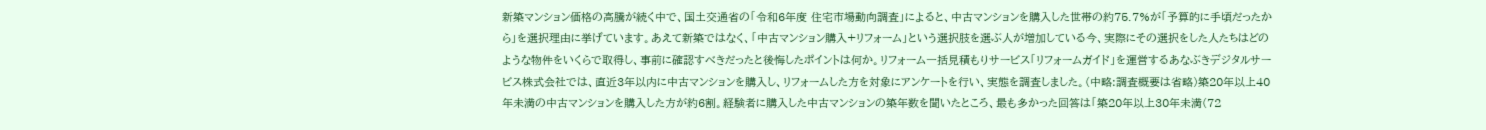新築マンション価格の高騰が続く中で、国土交通省の「令和6年度 住宅市場動向調査」によると、中古マンションを購入した世帯の約75.7%が「予算的に手頃だったから」を選択理由に挙げています。あえて新築ではなく、「中古マンション購入+リフォーム」という選択肢を選ぶ人が増加している今、実際にその選択をした人たちはどのような物件をいくらで取得し、事前に確認すべきだったと後悔したポイントは何か。リフォーム一括見積もりサービス「リフォームガイド」を運営するあなぶきデジタルサービス株式会社では、直近3年以内に中古マンションを購入し、リフォームした方を対象にアンケートを行い、実態を調査しました。(中略:調査概要は省略)築20年以上40年未満の中古マンションを購入した方が約6割。経験者に購入した中古マンションの築年数を聞いたところ、最も多かった回答は「築20年以上30年未満(72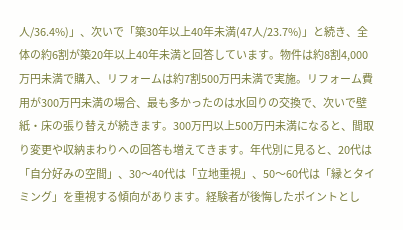人/36.4%)」、次いで「築30年以上40年未満(47人/23.7%)」と続き、全体の約6割が築20年以上40年未満と回答しています。物件は約8割4,000万円未満で購入、リフォームは約7割500万円未満で実施。リフォーム費用が300万円未満の場合、最も多かったのは水回りの交換で、次いで壁紙・床の張り替えが続きます。300万円以上500万円未満になると、間取り変更や収納まわりへの回答も増えてきます。年代別に見ると、20代は「自分好みの空間」、30〜40代は「立地重視」、50〜60代は「縁とタイミング」を重視する傾向があります。経験者が後悔したポイントとし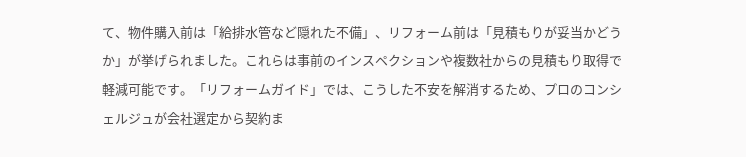て、物件購入前は「給排水管など隠れた不備」、リフォーム前は「見積もりが妥当かどうか」が挙げられました。これらは事前のインスペクションや複数社からの見積もり取得で軽減可能です。「リフォームガイド」では、こうした不安を解消するため、プロのコンシェルジュが会社選定から契約ま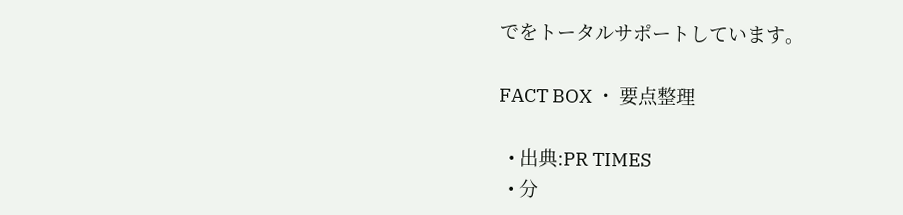でをトータルサポートしています。

FACT BOX ・ 要点整理

  • 出典:PR TIMES
  • 分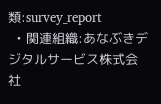類:survey_report
  • 関連組織:あなぶきデジタルサービス株式会社